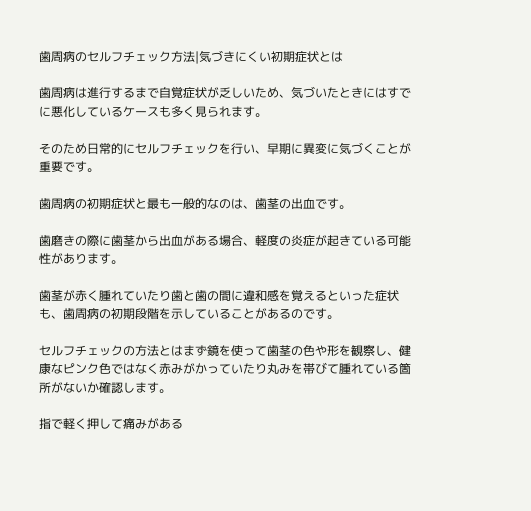歯周病のセルフチェック方法|気づきにくい初期症状とは

歯周病は進行するまで自覚症状が乏しいため、気づいたときにはすでに悪化しているケースも多く見られます。

そのため日常的にセルフチェックを行い、早期に異変に気づくことが重要です。

歯周病の初期症状と最も一般的なのは、歯茎の出血です。

歯磨きの際に歯茎から出血がある場合、軽度の炎症が起きている可能性があります。

歯茎が赤く腫れていたり歯と歯の間に違和感を覚えるといった症状も、歯周病の初期段階を示していることがあるのです。

セルフチェックの方法とはまず鏡を使って歯茎の色や形を観察し、健康なピンク色ではなく赤みがかっていたり丸みを帯びて腫れている箇所がないか確認します。

指で軽く押して痛みがある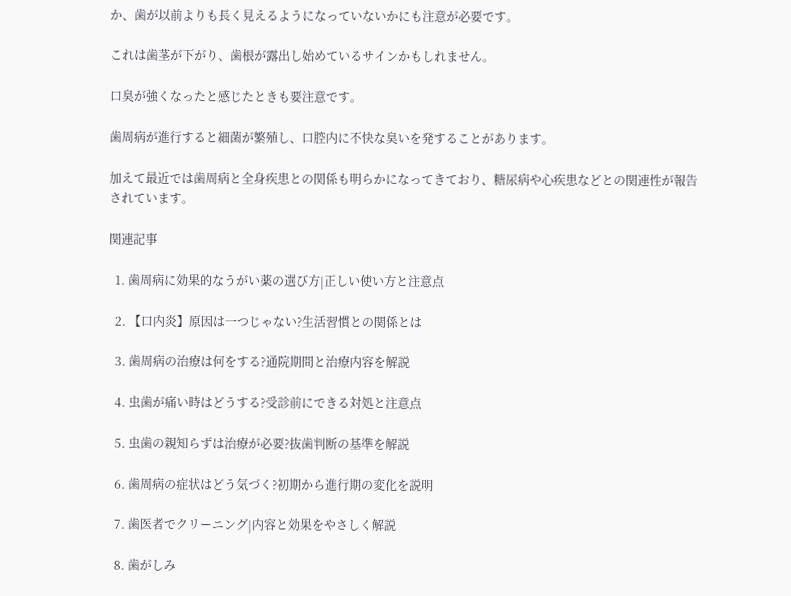か、歯が以前よりも長く見えるようになっていないかにも注意が必要です。

これは歯茎が下がり、歯根が露出し始めているサインかもしれません。

口臭が強くなったと感じたときも要注意です。

歯周病が進行すると細菌が繁殖し、口腔内に不快な臭いを発することがあります。

加えて最近では歯周病と全身疾患との関係も明らかになってきており、糖尿病や心疾患などとの関連性が報告されています。

関連記事

  1. 歯周病に効果的なうがい薬の選び方|正しい使い方と注意点

  2. 【口内炎】原因は一つじゃない?生活習慣との関係とは

  3. 歯周病の治療は何をする?通院期間と治療内容を解説

  4. 虫歯が痛い時はどうする?受診前にできる対処と注意点

  5. 虫歯の親知らずは治療が必要?抜歯判断の基準を解説

  6. 歯周病の症状はどう気づく?初期から進行期の変化を説明

  7. 歯医者でクリーニング|内容と効果をやさしく解説

  8. 歯がしみ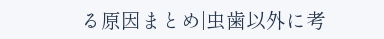る原因まとめ|虫歯以外に考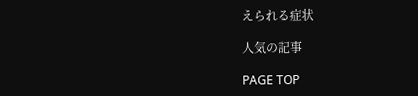えられる症状

人気の記事

PAGE TOP